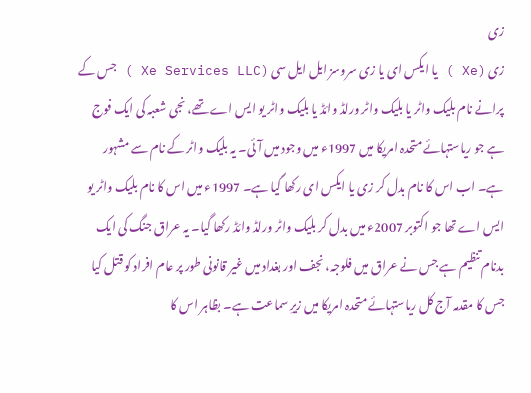زی
زی (Xe ) یا ایکس ای یا زی سروسز ایل ایل سی (Xe Services LLC ) جس کے پرانے نام بلیک واٹر یا بلیک واٹر ورلڈ وائڈ یا بلیک واٹر یو ایس اے تھے، نجی شعبہ کی ایک فوج ہے جو ریاستہائے متحدہ امریکا میں 1997ء میں وجود میں آئی۔ یہ بلیک واٹر کے نام سے مشہور ہے۔ اب اس کا نام بدل کر زی یا ایکس ای رکھا گیا ہے۔ 1997ء میں اس کا نام بلیک واٹر یو ایس اے تھا جو اکتوبر 2007ء میں بدل کر بلیک واٹر ورلڈ وائڈ رکھا گیا۔ یہ عراق جنگ کی ایک بدنام تنظیم ہے جس نے عراق میں فلوجہ، نجف اور بغداد میں غیر قانونی طور پر عام افراد کو قتل کیا جس کا مقدمہ آج کل ریاستہائے متحدہ امریکا میں زیرِ سماعت ہے۔ بظاہر اس کا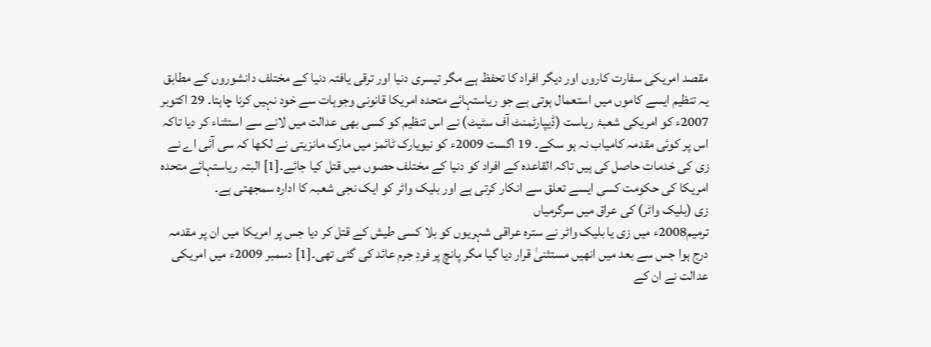مقصد امریکی سفارت کاروں اور دیگر افراد کا تحفظ ہے مگر تیسری دنیا اور ترقی یافتہ دنیا کے مختلف دانشوروں کے مطابق یہ تنظیم ایسے کاموں میں استعمال ہوتی ہے جو ریاستہائے متحدہ امریکا قانونی وجوہات سے خود نہیں کرنا چاہتا۔ 29 اکتوبر 2007ء کو امریکی شعبۂ ریاست (ڈیپارٹمنٹ آف سٹیٹ) نے اس تنظیم کو کسی بھی عدالت میں لانے سے استثناء کر دیا تاکہ اس پر کوئی مقدمہ کامیاب نہ ہو سکے۔ 19 اگست 2009ء کو نیویارک ٹائمز میں مارک مانزیتی نے لکھا کہ سی آئی اے نے زی کی خدمات حاصل کی ہیں تاکہ القاعدہ کے افراد کو دنیا کے مختلف حصوں میں قتل کیا جائے۔[1] البتہ ریاستہائے متحدہ امریکا کی حکومت کسی ایسے تعلق سے انکار کرتی ہے اور بلیک واٹر کو ایک نجی شعبہ کا ادارہ سمجھتی ہے۔
زی (بلیک واٹر) کی عراق میں سرگرمیاں
ترمیم2008ء میں زی یا بلیک واٹر نے سترہ عراقی شہریوں کو بلا کسی طیش کے قتل کر دیا جس پر امریکا میں ان پر مقدمہ درج ہوا جس سے بعد میں انھیں مستثنیٰ قرار دیا گیا مگر پانچ پر فردِ جرم عائد کی گئی تھی۔[1] دسمبر 2009ء میں امریکی عدالت نے ان کے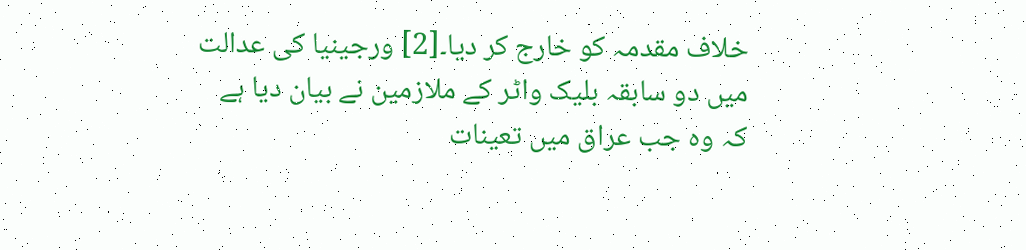خلاف مقدمہ کو خارج کر دیا۔[2] ورجینیا کی عدالت میں دو سابقہ بلیک واٹر کے ملازمین نے بیان دیا ہے کہ وہ جب عراق میں تعینات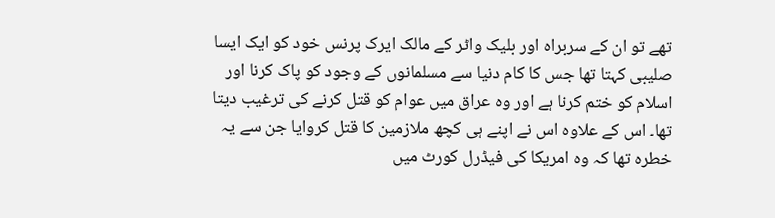تھے تو ان کے سربراہ اور بلیک واٹر کے مالک ایرک پرنس خود کو ایک ایسا صلیبی کہتا تھا جس کا کام دنیا سے مسلمانوں کے وجود کو پاک کرنا اور اسلام کو ختم کرنا ہے اور وہ عراق میں عوام کو قتل کرنے کی ترغیب دیتا تھا۔ اس کے علاوہ اس نے اپنے ہی کچھ ملازمین کا قتل کروایا جن سے یہ خطرہ تھا کہ وہ امریکا کی فیڈرل کورٹ میں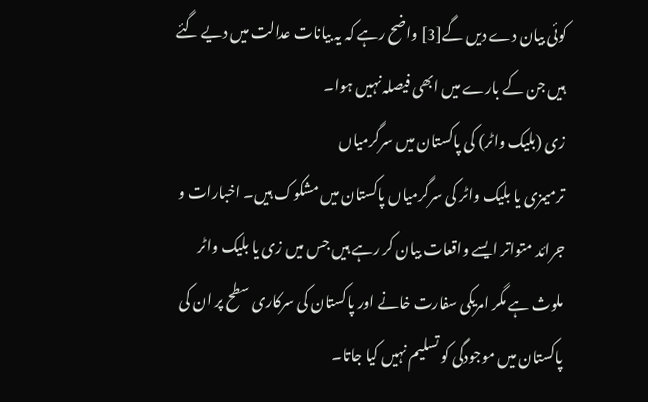کوئی بیان دے دیں گے[3] واضح رہے کہ یہ بیانات عدالت میں دیے گئے ہیں جن کے بارے میں ابھی فیصلہ نہیں ہوا۔
زی (بلیک واٹر) کی پاکستان میں سرگرمیاں
ترمیمزی یا بلیک واٹر کی سرگرمیاں پاکستان میں مشکوک ہیں۔ اخبارات و جرائد متواتر ایسے واقعات بیان کر رہے ہیں جس میں زی یا بلیک واٹر ملوث ہے مگر امریکی سفارت خانے اور پاکستان کی سرکاری سطح پر ان کی پاکستان میں موجودگی کو تسلیم نہیں کیا جاتا۔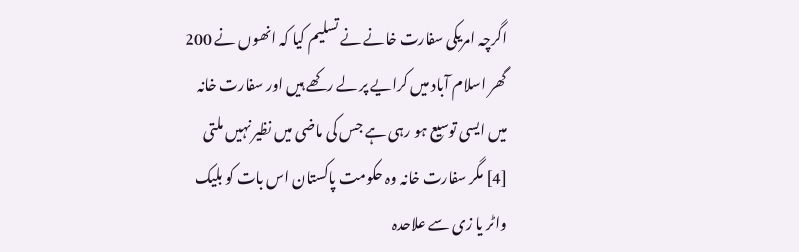اگرچہ امریکی سفارت خانے نے تسلیم کیا کہ انھوں نے 200 گھر اسلام آباد میں کرایے پر لے رکھے ہیں اور سفارت خانہ میں ایسی توسیع ہو رہی ہے جس کی ماضی میں نظیر نہیں ملتی [4] مگر سفارت خانہ وہ حکومت پاکستان اس بات کو بلیک واٹر یا زی سے علاحدہ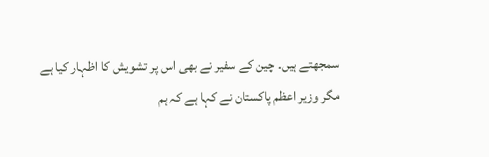سمجھتے ہیں۔ چین کے سفیر نے بھی اس پر تشویش کا اظہار کیا ہے مگر وزیر اعظم پاکستان نے کہا ہے کہ ہم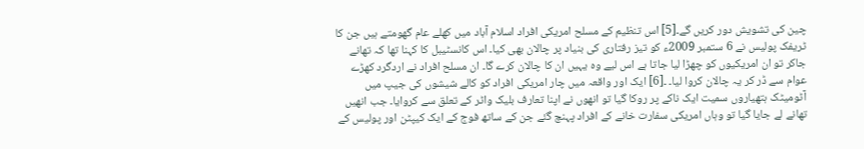چین کی تشویش دور کریں گے۔[5] اس تنظیم کے مسلح امریکی افراد اسلام آباد میں کھلے عام گھومتے ہیں جن کا ٹریفک پولیس نے 6 ستمبر 2009ء کو تیز رفتاری کی بنیاد پر چالان بھی کیا۔ اس کانسٹیبل کا کہنا تھا کہ تھانے جاکر تو ان امریکیوں کو چھڑا لیا جاتا ہے اس لیے وہ یہیں ان کا چالان کرے گا۔ ان مسلح افراد نے اردگرد کھڑے عوام سے ڈر کر یہ چالان کروا لیا۔ ۔[6] ایک اور واقعہ میں چار امریکی افراد کو کالے شیشوں کی جیپ میں آٹومیٹک ہتھیاروں سمیت ایک ناکے پر روکا گیا تو انھوں نے اپنا تعارف بلیک واٹر کے تعلق سے کروایا۔ جب انھیں تھانے لے جایا گیا تو وہاں امریکی سفارت خانے کے افراد پہنچ گئے جن کے ساتھ فوج کے ایک کیپٹن اور پولیس کے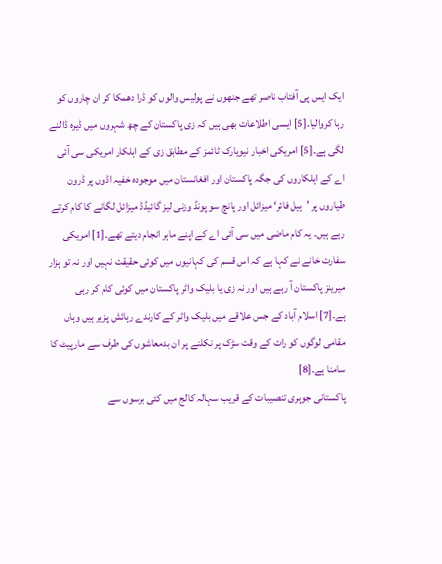ایک ایس پی آفتاب ناصر تھے جنھوں نے پولیس والوں کو ڈرا دھمکا کر ان چاروں کو رہا کروالیا۔[5] ایسی اطلاعات بھی ہیں کہ زی پاکستان کے چھ شہروں میں ڈیرہ ڈالنے لگی ہے۔[5] امریکی اخبار نیویارک ٹائمز کے مطابق زی کے اہلکار امریکی سی آئی اے کے اہلکاروں کی جگہ پاکستان اور افغانستان میں موجودہ خفیہ اڈوں پر ڈرون طیاروں پر ’ہیل فائر‘ میزائل اور پانچ سو پونڈ وزنی لیز گائیڈڈ میزائل لگانے کا کام کرتے رہے ہیں۔ یہ کام ماضی میں سی آئی اے کے اپنے ماہر انجام دیتے تھے۔[1] امریکی سفارت خانے نے کہا ہے کہ اس قسم کی کہانیوں میں کوئی حقیقت نہیں اور نہ تو ہزار میرینز پاکستان آ رہے ہیں اور نہ زی یا بلیک واٹر پاکستان میں کوئی کام کر رہی ہے۔[7] اسلام آباد کے جس علاقے میں بلیک واٹر کے کارندے رہائش پزیر ہیں وہاں مقامی لوگوں کو رات کے وقت سڑک پر نکلنے پر ان بدمعاشوں کی طرف سے مارپیٹ کا سامنا ہے۔[8]
پاکستانی جوہری تنصیبات کے قریب سہالہ کالج میں کئی برسوں سے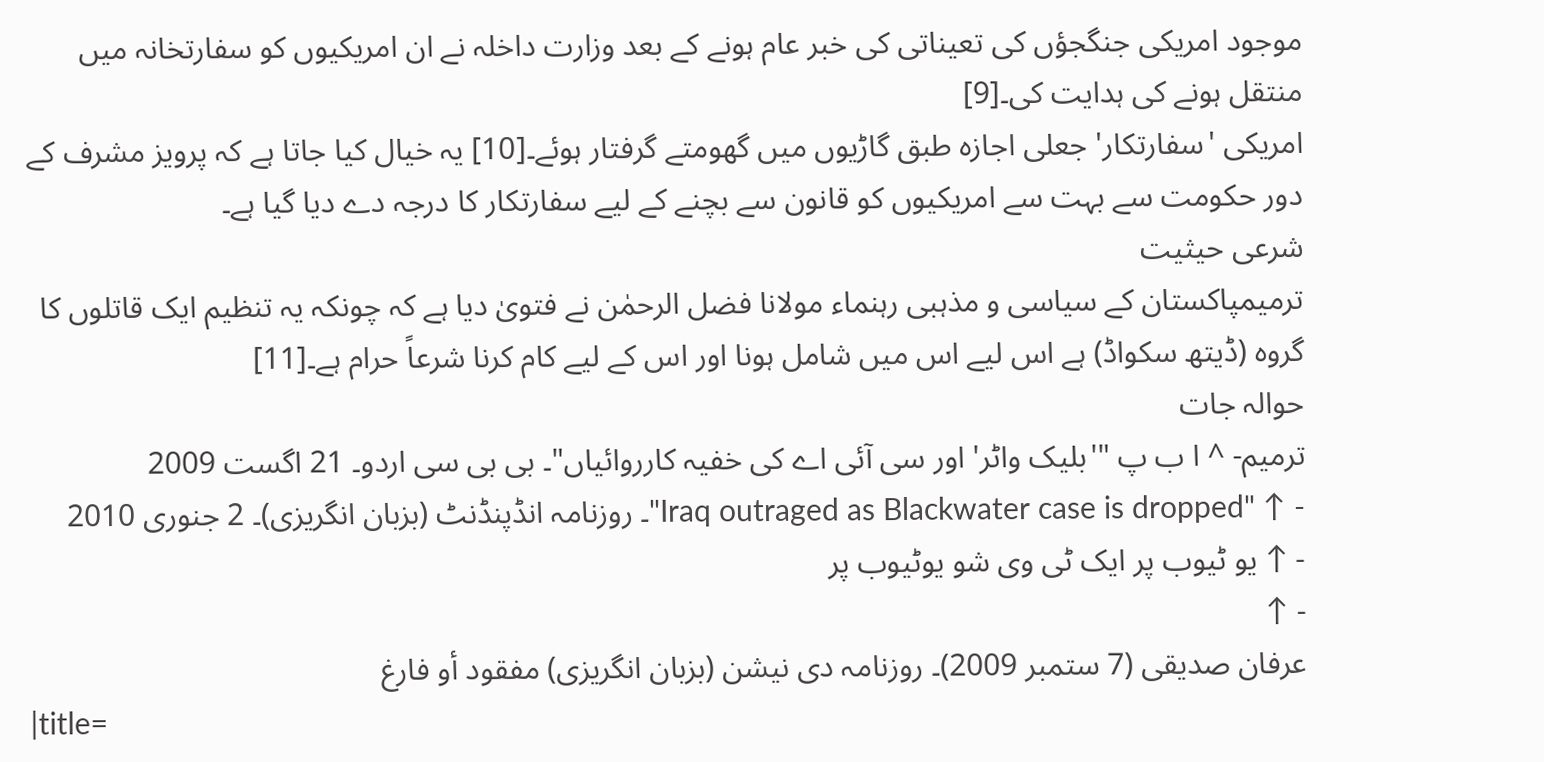موجود امریکی جنگجؤں کی تعیناتی کی خبر عام ہونے کے بعد وزارت داخلہ نے ان امریکیوں کو سفارتخانہ میں منتقل ہونے کی ہدایت کی۔[9]
امریکی 'سفارتکار' جعلی اجازہ طبق گاڑیوں میں گھومتے گرفتار ہوئے۔[10] یہ خیال کیا جاتا ہے کہ پرویز مشرف کے دور حکومت سے بہت سے امریکیوں کو قانون سے بچنے کے لیے سفارتکار کا درجہ دے دیا گیا ہے۔
شرعی حیثیت
ترمیمپاکستان کے سیاسی و مذہبی رہنماء مولانا فضل الرحمٰن نے فتویٰ دیا ہے کہ چونکہ یہ تنظیم ایک قاتلوں کا گروہ (ڈیتھ سکواڈ) ہے اس لیے اس میں شامل ہونا اور اس کے لیے کام کرنا شرعاً حرام ہے۔[11]
حوالہ جات
ترمیم- ^ ا ب پ "'بلیک واٹر' اور سی آئی اے کی خفیہ کارروائیاں"۔ بی بی سی اردو۔ 21 اگست 2009
- ↑ "Iraq outraged as Blackwater case is dropped"۔ روزنامہ انڈپنڈنٹ (بزبان انگریزی)۔ 2 جنوری 2010
- ↑ یو ٹیوب پر ایک ٹی وی شو یوٹیوب پر
- ↑
عرفان صدیقی (7 ستمبر 2009)۔ روزنامہ دی نیشن (بزبان انگریزی) مفقود أو فارغ
|title=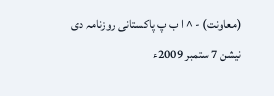(معاونت) - ^ ا ب پ پاکستانی روزنامہ دی نیشن 7 ستمبر 2009ء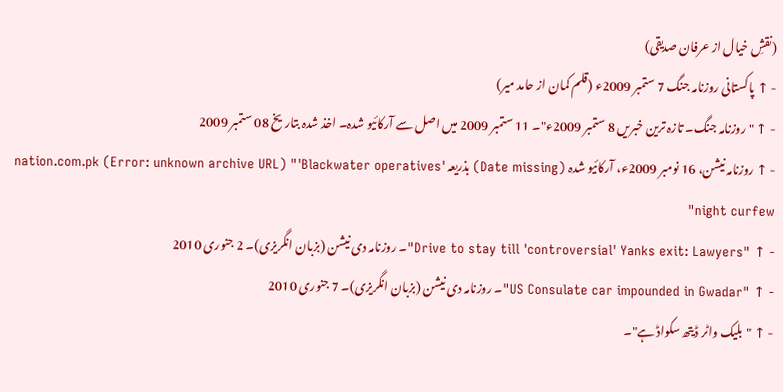(نقشِ خیال از عرفان صدیقی)
- ↑ پاکستانی روزنامہ جنگ 7 ستمبر 2009ء (قلم کمان از حامد میر)
- ↑ "روزنامہ جنگ۔ تازہ ترین خبریں 8 ستمبر 2009ء"۔ 11 ستمبر 2009 میں اصل سے آرکائیو شدہ۔ اخذ شدہ بتاریخ 08 ستمبر 2009
- ↑ روزنامہ نیشن، 16 نومبر 2009ء، آرکائیو شدہ (Date missing) بذریعہ nation.com.pk (Error: unknown archive URL) "'Blackwater operatives' night curfew"
- ↑ "Drive to stay till 'controversial' Yanks exit: Lawyers"۔ روزنامہ دی نیشن (بزبان انگریزی)۔ 2 جنوری 2010
- ↑ "US Consulate car impounded in Gwadar"۔ روزنامہ دی نیشن (بزبان انگریزی)۔ 7 جنوری 2010
- ↑ "بلیک واٹر ڈیتھ سکواڈ ہے"۔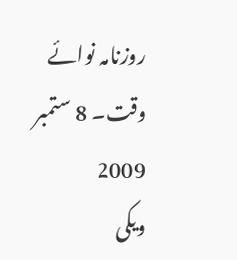روزنامہ نوائے وقت۔ 8 ستمبر 2009
ویکی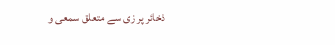ذخائر پر زی سے متعلق سمعی و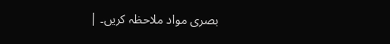بصری مواد ملاحظہ کریں۔ |